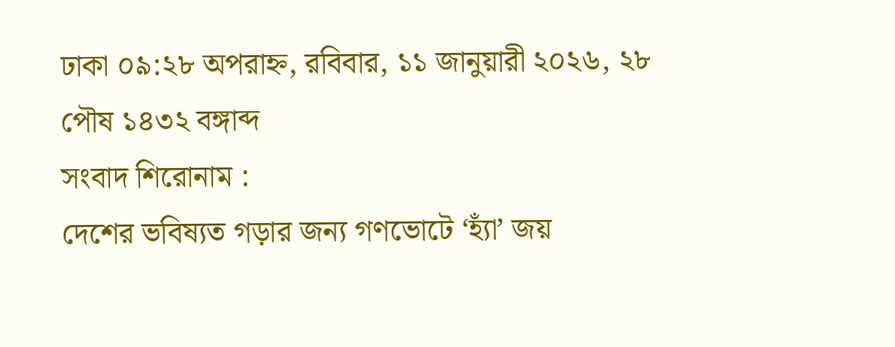ঢাকা ০৯:২৮ অপরাহ্ন, রবিবার, ১১ জানুয়ারী ২০২৬, ২৮ পৌষ ১৪৩২ বঙ্গাব্দ
সংবাদ শিরোনাম :
দেশের ভবিষ্যত গড়ার জন্য গণভোটে ‘হ্যাঁ’ জয়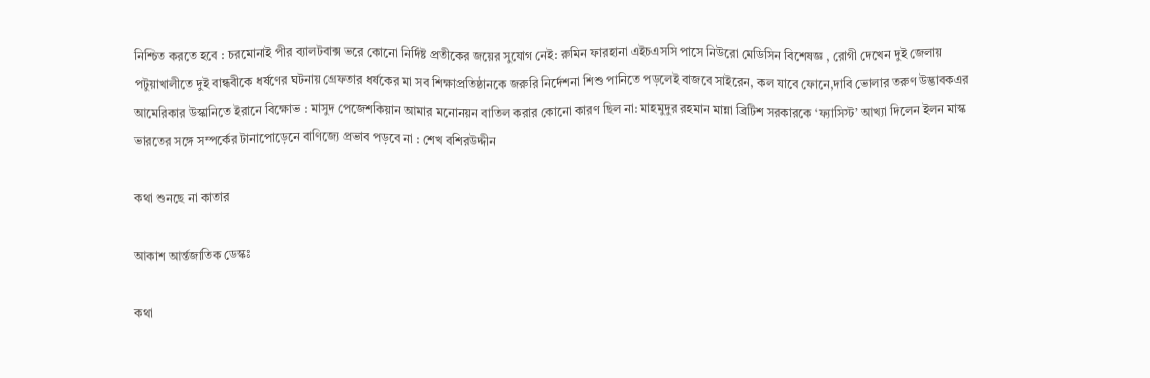নিশ্চিত করতে হবে : চরমোনাই পীর ব্যালটবাক্স ভরে কোনো নির্দিষ্ট প্রতীকের জয়ের সুযোগ নেই: রুমিন ফারহানা এইচএসসি পাসে নিউরো মেডিসিন বিশেষজ্ঞ , রোগী দেখেন দুই জেলায় পটুয়াখালীতে দুই বান্ধবীকে ধর্ষণের ঘটনায় গ্রেফতার ধর্ষকের মা সব শিক্ষাপ্রতিষ্ঠানকে জরুরি নির্দেশনা শিশু পানিতে পড়লেই বাজবে সাইরেন, কল যাবে ফোনে,দাবি ভোলার তরুণ উদ্ভাবকএর আমেরিকার উস্কানিতে ইরানে বিক্ষোভ : মাসুদ পেজেশকিয়ান আমার মনোনয়ন বাতিল করার কোনো কারণ ছিল না: মাহমুদুর রহমান মান্না ব্রিটিশ সরকারকে ‘ফ্যাসিস্ট’ আখ্যা দিলেন ইলন মাস্ক ভারতের সঙ্গে সম্পর্কের টানাপোড়েনে বাণিজ্যে প্রভাব পড়বে না : শেখ বশিরউদ্দীন

কথা শুনছে না কাতার

আকাশ আর্ন্তজাতিক ডেস্কঃ

কথা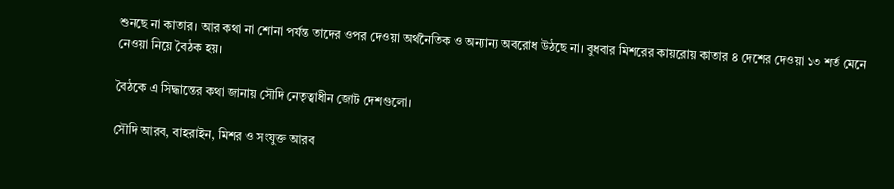শুনছে না কাতার। আর কথা না শোনা পর্যন্ত তাদের ওপর দেওয়া অর্থনৈতিক ও অন্যান্য অবরোধ উঠছে না। বুধবার মিশরের কায়রোয় কাতার ৪ দেশের দেওয়া ১৩ শর্ত মেনে নেওয়া নিয়ে বৈঠক হয়।

বৈঠকে এ সিদ্ধান্তের কথা জানায় সৌদি নেতৃত্বাধীন জোট দেশগুলো।

সৌদি আরব, বাহরাইন, মিশর ও সংযুক্ত আরব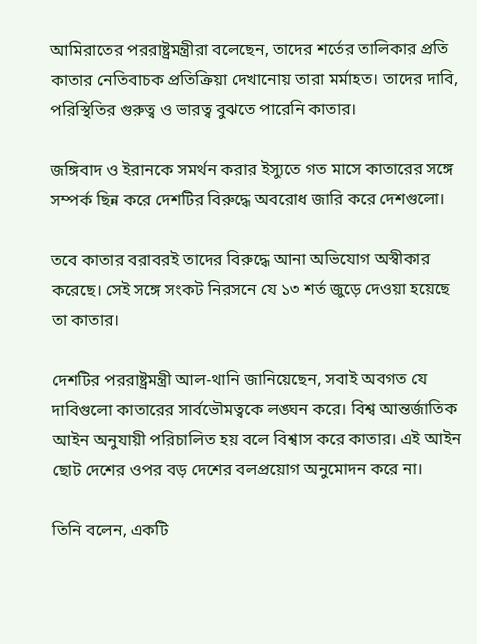আমিরাতের পররাষ্ট্রমন্ত্রীরা বলেছেন, তাদের শর্তের তালিকার প্রতি কাতার নেতিবাচক প্রতিক্রিয়া দেখানোয় তারা মর্মাহত। তাদের দাবি, পরিস্থিতির গুরুত্ব ও ভারত্ব বুঝতে পারেনি কাতার।

জঙ্গিবাদ ও ইরানকে সমর্থন করার ইস্যুতে গত মাসে কাতারের সঙ্গে সম্পর্ক ছিন্ন করে দেশটির বিরুদ্ধে অবরোধ জারি করে দেশগুলো।

তবে কাতার বরাবরই তাদের বিরুদ্ধে আনা অভিযোগ অস্বীকার করেছে। সেই সঙ্গে সংকট নিরসনে যে ১৩ শর্ত জুড়ে দেওয়া হয়েছে তা কাতার।

দেশটির পররাষ্ট্রমন্ত্রী আল-থানি জানিয়েছেন, সবাই অবগত যে দাবিগুলো কাতারের সার্বভৌমত্বকে লঙ্ঘন করে। বিশ্ব আন্তর্জাতিক আইন অনুযায়ী পরিচালিত হয় বলে বিশ্বাস করে কাতার। এই আইন ছোট দেশের ওপর বড় দেশের বলপ্রয়োগ অনুমোদন করে না।

তিনি বলেন, একটি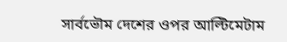সার্বভৌম দেশের ওপর আল্টিমেটাম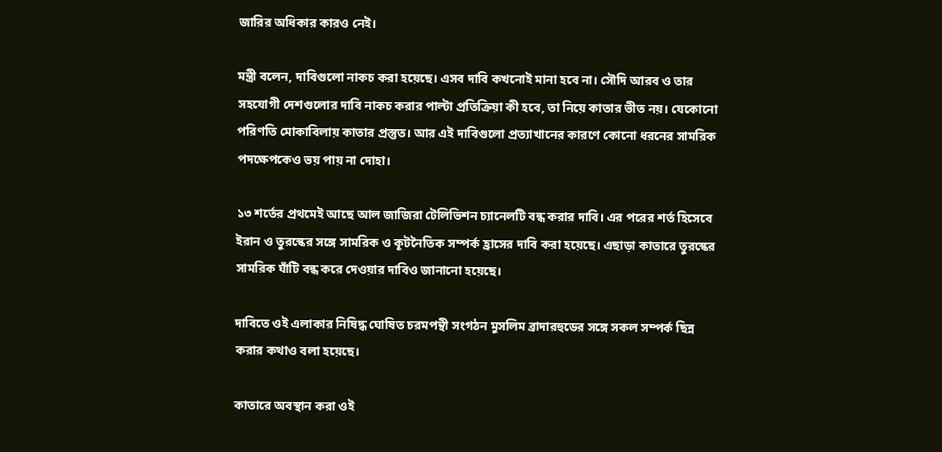জারির অধিকার কারও নেই।

মন্ত্রী বলেন, দাবিগুলো নাকচ করা হয়েছে। এসব দাবি কখনোই মানা হবে না। সৌদি আরব ও তার সহযোগী দেশগুলোর দাবি নাকচ করার পাল্টা প্রতিক্রিয়া কী হবে, তা নিয়ে কাতার ভীত নয়। যেকোনো পরিণতি মোকাবিলায় কাতার প্রস্তুত। আর এই দাবিগুলো প্রত্যাখানের কারণে কোনো ধরনের সামরিক পদক্ষেপকেও ভয় পায় না দোহা।

১৩ শর্তের প্রথমেই আছে আল জাজিরা টেলিভিশন চ্যানেলটি বন্ধ করার দাবি। এর পরের শর্ত হিসেবে ইরান ও তুরস্কের সঙ্গে সামরিক ও কূটনৈতিক সম্পর্ক হ্রাসের দাবি করা হয়েছে। এছাড়া কাতারে তুরস্কের সামরিক ঘাঁটি বন্ধ করে দেওয়ার দাবিও জানানো হয়েছে।

দাবিতে ওই এলাকার নিষিদ্ধ ঘোষিত চরমপন্থী সংগঠন মুসলিম ব্রাদারহুডের সঙ্গে সকল সম্পর্ক ছিন্ন করার কথাও বলা হয়েছে।

কাতারে অবস্থান করা ওই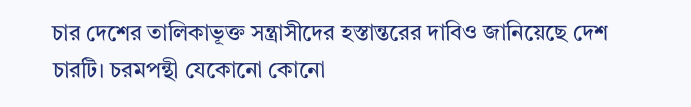চার দেশের তালিকাভূক্ত সন্ত্রাসীদের হস্তান্তরের দাবিও জানিয়েছে দেশ চারটি। চরমপন্থী যেকোনো কোনো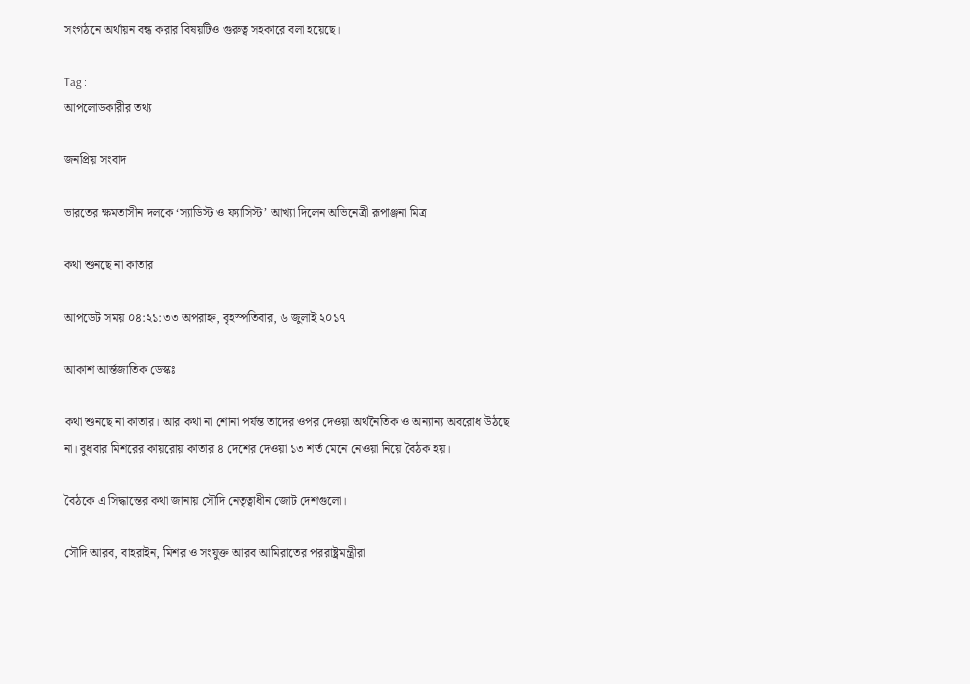সংগঠনে অর্থায়ন বন্ধ করার বিষয়টিও গুরুত্ব সহকারে বলা হয়েছে।

Tag :
আপলোডকারীর তথ্য

জনপ্রিয় সংবাদ

ভারতের ক্ষমতাসীন দলকে ‘স্যাডিস্ট ও ফ্যাসিস্ট’ আখ্যা দিলেন অভিনেত্রী রূপাঞ্জনা মিত্র

কথা শুনছে না কাতার

আপডেট সময় ০৪:২১:৩৩ অপরাহ্ন, বৃহস্পতিবার, ৬ জুলাই ২০১৭

আকাশ আর্ন্তজাতিক ডেস্কঃ

কথা শুনছে না কাতার। আর কথা না শোনা পর্যন্ত তাদের ওপর দেওয়া অর্থনৈতিক ও অন্যান্য অবরোধ উঠছে না। বুধবার মিশরের কায়রোয় কাতার ৪ দেশের দেওয়া ১৩ শর্ত মেনে নেওয়া নিয়ে বৈঠক হয়।

বৈঠকে এ সিদ্ধান্তের কথা জানায় সৌদি নেতৃত্বাধীন জোট দেশগুলো।

সৌদি আরব, বাহরাইন, মিশর ও সংযুক্ত আরব আমিরাতের পররাষ্ট্রমন্ত্রীরা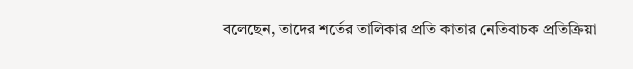বলেছেন, তাদের শর্তের তালিকার প্রতি কাতার নেতিবাচক প্রতিক্রিয়া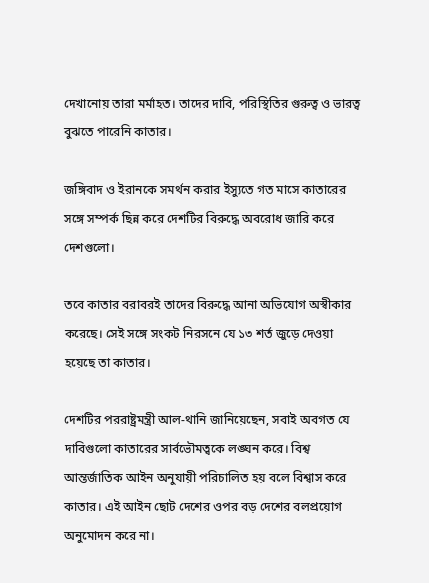দেখানোয় তারা মর্মাহত। তাদের দাবি, পরিস্থিতির গুরুত্ব ও ভারত্ব বুঝতে পারেনি কাতার।

জঙ্গিবাদ ও ইরানকে সমর্থন করার ইস্যুতে গত মাসে কাতারের সঙ্গে সম্পর্ক ছিন্ন করে দেশটির বিরুদ্ধে অবরোধ জারি করে দেশগুলো।

তবে কাতার বরাবরই তাদের বিরুদ্ধে আনা অভিযোগ অস্বীকার করেছে। সেই সঙ্গে সংকট নিরসনে যে ১৩ শর্ত জুড়ে দেওয়া হয়েছে তা কাতার।

দেশটির পররাষ্ট্রমন্ত্রী আল-থানি জানিয়েছেন, সবাই অবগত যে দাবিগুলো কাতারের সার্বভৌমত্বকে লঙ্ঘন করে। বিশ্ব আন্তর্জাতিক আইন অনুযায়ী পরিচালিত হয় বলে বিশ্বাস করে কাতার। এই আইন ছোট দেশের ওপর বড় দেশের বলপ্রয়োগ অনুমোদন করে না।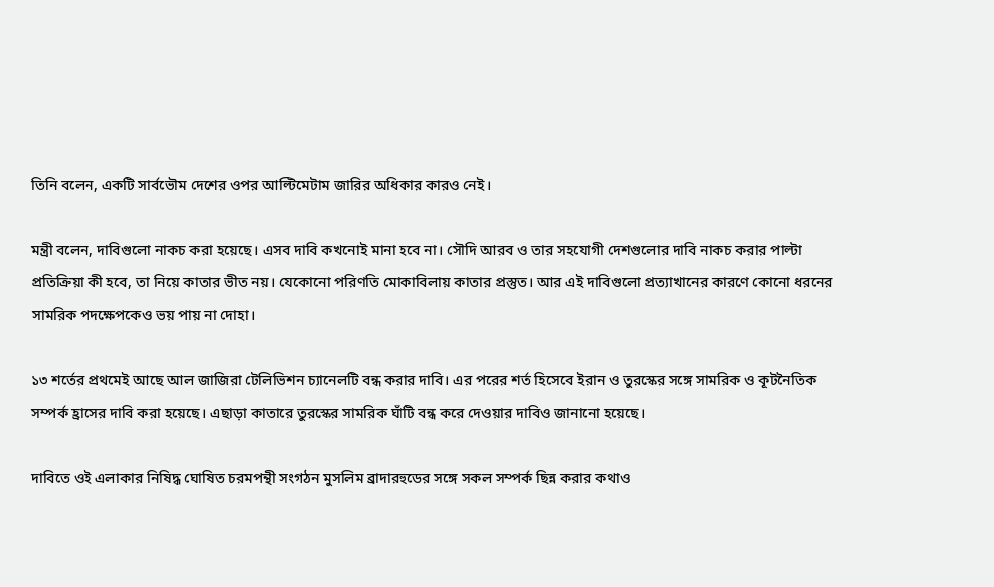তিনি বলেন, একটি সার্বভৌম দেশের ওপর আল্টিমেটাম জারির অধিকার কারও নেই।

মন্ত্রী বলেন, দাবিগুলো নাকচ করা হয়েছে। এসব দাবি কখনোই মানা হবে না। সৌদি আরব ও তার সহযোগী দেশগুলোর দাবি নাকচ করার পাল্টা প্রতিক্রিয়া কী হবে, তা নিয়ে কাতার ভীত নয়। যেকোনো পরিণতি মোকাবিলায় কাতার প্রস্তুত। আর এই দাবিগুলো প্রত্যাখানের কারণে কোনো ধরনের সামরিক পদক্ষেপকেও ভয় পায় না দোহা।

১৩ শর্তের প্রথমেই আছে আল জাজিরা টেলিভিশন চ্যানেলটি বন্ধ করার দাবি। এর পরের শর্ত হিসেবে ইরান ও তুরস্কের সঙ্গে সামরিক ও কূটনৈতিক সম্পর্ক হ্রাসের দাবি করা হয়েছে। এছাড়া কাতারে তুরস্কের সামরিক ঘাঁটি বন্ধ করে দেওয়ার দাবিও জানানো হয়েছে।

দাবিতে ওই এলাকার নিষিদ্ধ ঘোষিত চরমপন্থী সংগঠন মুসলিম ব্রাদারহুডের সঙ্গে সকল সম্পর্ক ছিন্ন করার কথাও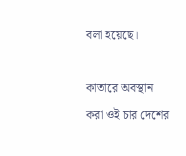বলা হয়েছে।

কাতারে অবস্থান করা ওই চার দেশের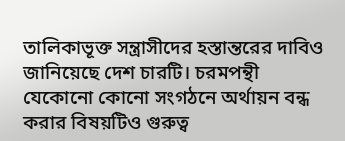তালিকাভূক্ত সন্ত্রাসীদের হস্তান্তরের দাবিও জানিয়েছে দেশ চারটি। চরমপন্থী যেকোনো কোনো সংগঠনে অর্থায়ন বন্ধ করার বিষয়টিও গুরুত্ব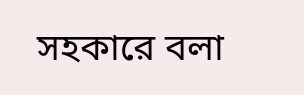সহকারে বলা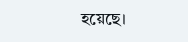হয়েছে।